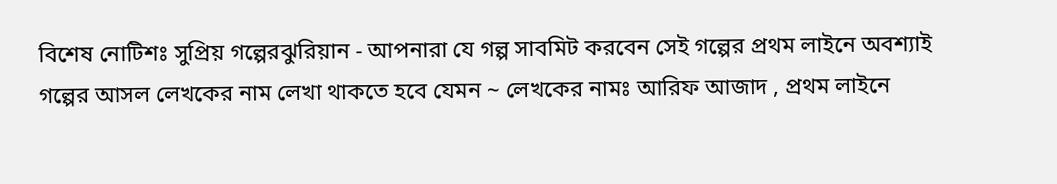বিশেষ নোটিশঃ সুপ্রিয় গল্পেরঝুরিয়ান - আপনারা যে গল্প সাবমিট করবেন সেই গল্পের প্রথম লাইনে অবশ্যাই গল্পের আসল লেখকের নাম লেখা থাকতে হবে যেমন ~ লেখকের নামঃ আরিফ আজাদ , প্রথম লাইনে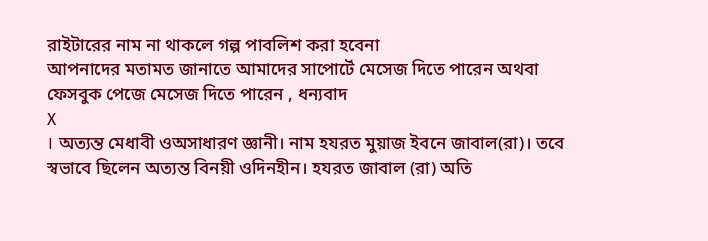রাইটারের নাম না থাকলে গল্প পাবলিশ করা হবেনা
আপনাদের মতামত জানাতে আমাদের সাপোর্টে মেসেজ দিতে পারেন অথবা ফেসবুক পেজে মেসেজ দিতে পারেন , ধন্যবাদ
X
। অত্যন্ত মেধাবী ওঅসাধারণ জ্ঞানী। নাম হযরত মুয়াজ ইবনে জাবাল(রা)। তবে স্বভাবে ছিলেন অত্যন্ত বিনয়ী ওদিনহীন। হযরত জাবাল (রা) অতি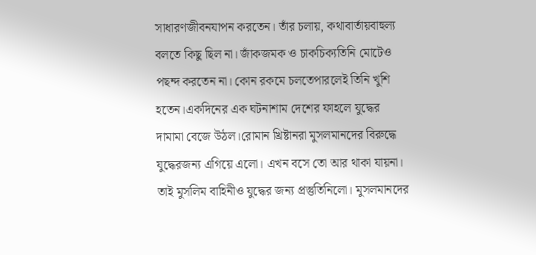সাধারণজীবনযাপন করতেন। তাঁর চলায়, কথাবার্তায়বাহুল্য বলতে কিছু ছিল না। জাঁকজমক ও চাকচিক্যতিনি মোটেও পছন্দ করতেন না। কোন রকমে চলতেপারলেই তিনি খুশি হতেন।একদিনের এক ঘটনাশাম দেশের ফাহলে যুদ্ধের দামামা বেজে উঠল।রোমান খ্রিষ্টানরা মুসলমানদের বিরুদ্ধে যুদ্ধেরজন্য এগিয়ে এলো। এখন বসে তো আর থাকা যায়না। তাই মুসলিম বাহিনীও যুদ্ধের জন্য প্রস্তুতিনিলো। মুসলমানদের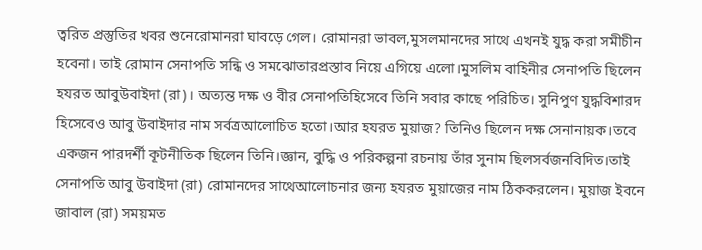ত্বরিত প্রস্তুতির খবর শুনেরোমানরা ঘাবড়ে গেল। রোমানরা ভাবল,মুসলমানদের সাথে এখনই যুদ্ধ করা সমীচীন হবেনা। তাই রোমান সেনাপতি সন্ধি ও সমঝোতারপ্রস্তাব নিয়ে এগিয়ে এলো।মুসলিম বাহিনীর সেনাপতি ছিলেন হযরত আবুউবাইদা (রা)। অত্যন্ত দক্ষ ও বীর সেনাপতিহিসেবে তিনি সবার কাছে পরিচিত। সুনিপুণ যুদ্ধবিশারদ হিসেবেও আবু উবাইদার নাম সর্বত্রআলোচিত হতো।আর হযরত মুয়াজ? তিনিও ছিলেন দক্ষ সেনানায়ক।তবে একজন পারদর্শী কূটনীতিক ছিলেন তিনি।জ্ঞান, বুদ্ধি ও পরিকল্পনা রচনায় তাঁর সুনাম ছিলসর্বজনবিদিত।তাই সেনাপতি আবু উবাইদা (রা) রোমানদের সাথেআলোচনার জন্য হযরত মুয়াজের নাম ঠিককরলেন। মুয়াজ ইবনে জাবাল (রা) সময়মত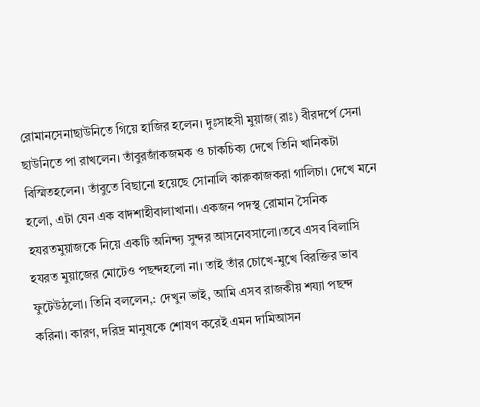রোমানসেনাছাউনিতে গিয়ে হাজির হলেন। দুঃসাহসী মুয়াজ(রাঃ) বীরদর্পে সেনা ছাউনিতে পা রাখলেন। তাঁবুরজাঁকজমক ও চাকচিক্য দেখে তিনি খানিকটা বিস্মিতহলেন। তাঁবুতে বিছানো হয়েছে সোনালি কারুকাজকরা গালিচা। দেখে মনে হলো, এটা যেন এক বাদশাহীবালাখানা। একজন পদস্থ রোমান সৈনিক হযরতমুয়াজকে নিয়ে একটি অনিন্দ্য সুন্দর আসনেবসালো।তবে এসব বিলাসি হযরত মুয়াজের মোটেও পছন্দহলো না। তাই তাঁর চোখে-মুখে বিরক্তির ভাব ফুটেউঠলো। তিনি বললেন,: দেখুন ভাই, আমি এসব রাজকীয় শয্যা পছন্দ করিনা। কারণ, দরিদ্র মানুষকে শোষণ করেই এমন দামিআসন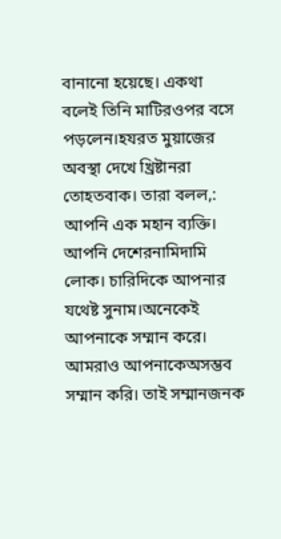বানানো হয়েছে। একথা বলেই তিনি মাটিরওপর বসে পড়লেন।হযরত মুয়াজের অবস্থা দেখে খ্রিষ্টানরা তোহতবাক। তারা বলল,: আপনি এক মহান ব্যক্তি। আপনি দেশেরনামিদামি লোক। চারিদিকে আপনার যথেষ্ট সুনাম।অনেকেই আপনাকে সম্মান করে। আমরাও আপনাকেঅসম্ভব সম্মান করি। তাই সম্মানজনক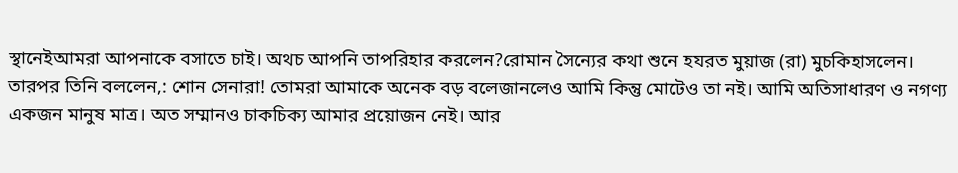স্থানেইআমরা আপনাকে বসাতে চাই। অথচ আপনি তাপরিহার করলেন?রোমান সৈন্যের কথা শুনে হযরত মুয়াজ (রা) মুচকিহাসলেন। তারপর তিনি বললেন,: শোন সেনারা! তোমরা আমাকে অনেক বড় বলেজানলেও আমি কিন্তু মোটেও তা নই। আমি অতিসাধারণ ও নগণ্য একজন মানুষ মাত্র। অত সম্মানও চাকচিক্য আমার প্রয়োজন নেই। আর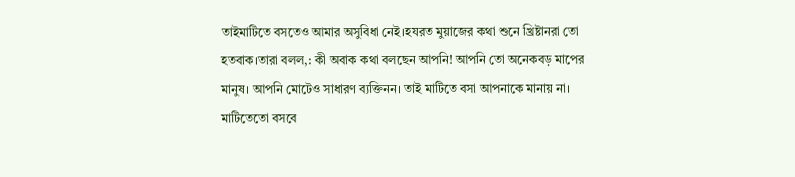তাইমাটিতে বসতেও আমার অসুবিধা নেই।হযরত মুয়াজের কথা শুনে খ্রিষ্টানরা তো হতবাক।তারা বলল,: কী অবাক কথা বলছেন আপনি! আপনি তো অনেকবড় মাপের মানুষ। আপনি মোটেও সাধারণ ব্যক্তিনন। তাই মাটিতে বসা আপনাকে মানায় না। মাটিতেতো বসবে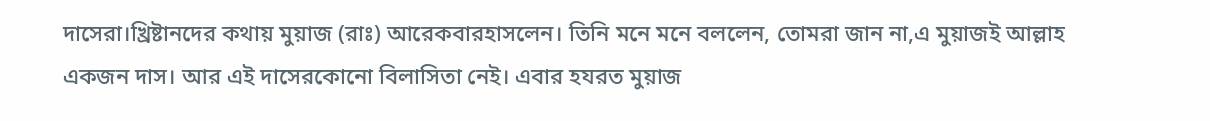দাসেরা।খ্রিষ্টানদের কথায় মুয়াজ (রাঃ) আরেকবারহাসলেন। তিনি মনে মনে বললেন, তোমরা জান না,এ মুয়াজই আল্লাহ একজন দাস। আর এই দাসেরকোনো বিলাসিতা নেই। এবার হযরত মুয়াজ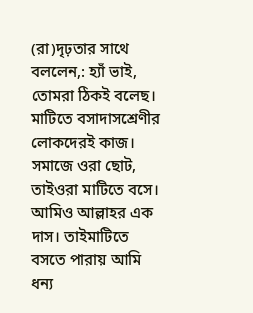(রা)দৃঢ়তার সাথে বললেন,: হ্যাঁ ভাই, তোমরা ঠিকই বলেছ। মাটিতে বসাদাসশ্রেণীর লোকদেরই কাজ। সমাজে ওরা ছোট, তাইওরা মাটিতে বসে। আমিও আল্লাহর এক দাস। তাইমাটিতে বসতে পারায় আমি ধন্য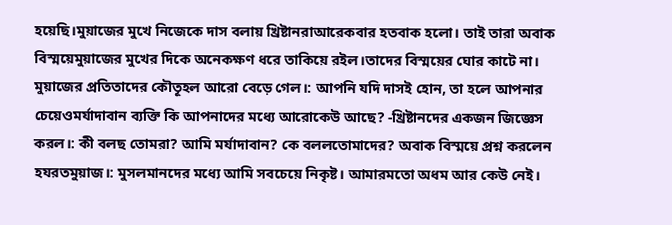হয়েছি।মুয়াজের মুখে নিজেকে দাস বলায় খ্রিষ্টানরাআরেকবার হতবাক হলো। তাই তারা অবাক বিস্ময়েমুয়াজের মুখের দিকে অনেকক্ষণ ধরে তাকিয়ে রইল।তাদের বিস্ময়ের ঘোর কাটে না। মুয়াজের প্রতিতাদের কৌতূহল আরো বেড়ে গেল।: আপনি যদি দাসই হোন, তা হলে আপনার চেয়েওমর্যাদাবান ব্যক্তি কি আপনাদের মধ্যে আরোকেউ আছে? -খ্রিষ্টানদের একজন জিজ্ঞেস করল।: কী বলছ তোমরা? আমি মর্যাদাবান? কে বললতোমাদের? অবাক বিস্ময়ে প্রশ্ন করলেন হযরতমুয়াজ।: মুসলমানদের মধ্যে আমি সবচেয়ে নিকৃষ্ট। আমারমতো অধম আর কেউ নেই।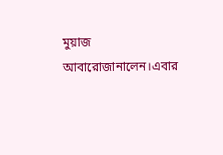মুয়াজ আবারোজানালেন।এবার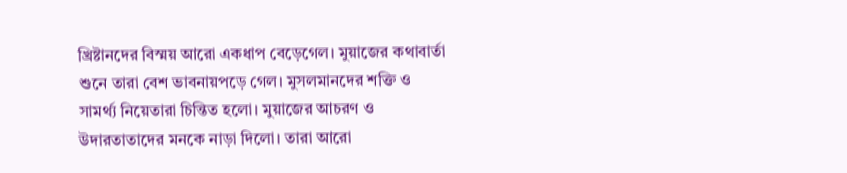খ্রিষ্টানদের বিস্ময় আরো একধাপ বেড়েগেল। মুয়াজের কথাবার্তা শুনে তারা বেশ ভাবনায়পড়ে গেল। মুসলমানদের শক্তি ও সামর্থ্য নিয়েতারা চিন্তিত হলো। মুয়াজের আচরণ ও উদারতাতাদের মনকে নাড়া দিলো। তারা আরো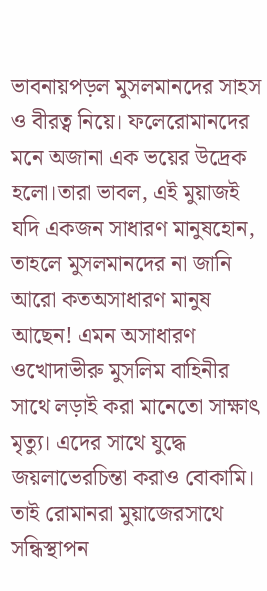ভাবনায়পড়ল মুসলমানদের সাহস ও বীরত্ব নিয়ে। ফলেরোমানদের মনে অজানা এক ভয়ের উদ্রেক হলো।তারা ভাবল, এই মুয়াজই যদি একজন সাধারণ মানুষহোন, তাহলে মুসলমানদের না জানি আরো কতঅসাধারণ মানুষ আছেন! এমন অসাধারণ ওখোদাভীরু মুসলিম বাহিনীর সাথে লড়াই করা মানেতো সাক্ষাৎ মৃত্যু। এদের সাথে যুদ্ধে জয়লাভেরচিন্তা করাও বোকামি। তাই রোমানরা মুয়াজেরসাথে সন্ধিস্থাপন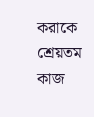করাকে শ্রেয়তম কাজ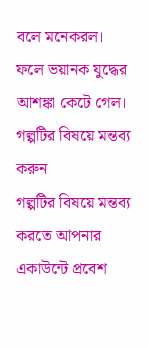বলে মনেকরল। ফলে ভয়ানক যুদ্ধের আশঙ্কা কেটে গেল।
গল্পটির বিষয়ে মন্তব্য করুন
গল্পটির বিষয়ে মন্তব্য করতে আপনার একাউন্টে প্রবেশ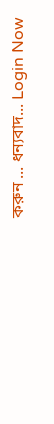করুন ... ধন্যবাদ... Login Now